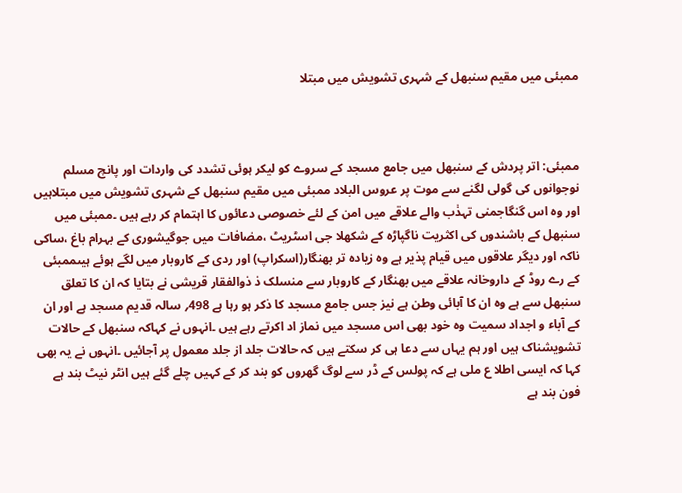ممبئی میں مقیم سنبھل کے شہری تشویش میں مبتلا



ممبئی: اتر پردش کے سنبھل میں جامع مسجد کے سروے کو لیکر ہوئی تشدد کی واردات اور پانچ مسلم نوجوانوں کی گولی لگنے سے موت پر عروس البلاد ممبئی میں مقیم سنبھل کے شہری تشویش میں مبتلاہیں اور وہ اس گنگاجمنی تہذٰب والے علاقے میں امن کے لئے خصوصی دعائوں کا اہتمام کر رہے ہیں ۔ممبئی میں سنبھل کے باشندوں کی اکثریت ناگپاڑہ کے شکھلا جی اسٹریٹ ،مضافات میں جوگیشوری کے بہرام باغ ،ساکی ناکہ اور دیگر علاقوں میں قیام پذیر ہے وہ زیادہ تر بھنگار(اسکراپ) اور ردی کے کاروبار میں لگے ہوئے ہیںممبئی کے رے روڈ کے داروخانہ علاقے میں بھنگار کے کاروبار سے منسلک ذ ذوالفقار قریشی نے بتایا کہ ان کا تعلق سنبھل سے ہے وہ ان کا آبائی وطن ہے نیز جس جامع مسجد کا ذکر ہو رہا ہے 498؍ سالہ قدیم مسجد ہے اور ان کے آباء و اجداد سمیت وہ خود بھی اس مسجد میں نماز اد اکرتے رہے ہیں ۔انہوں نے کہاکہ سنبھل کے حالات تشویشناک ہیں اور ہم یہاں سے دعا ہی کر سکتے ہیں کہ حالات جلد از جلد معمول پر آجائیں ۔انہوں نے یہ بھی کہا کہ ایسی اطلا ع ملی ہے کہ پولس کے ڈر سے لوگ گھروں کو بند کر کے کہیں چلے گئے ہیں انٹر نیٹ بند ہے فون بند ہے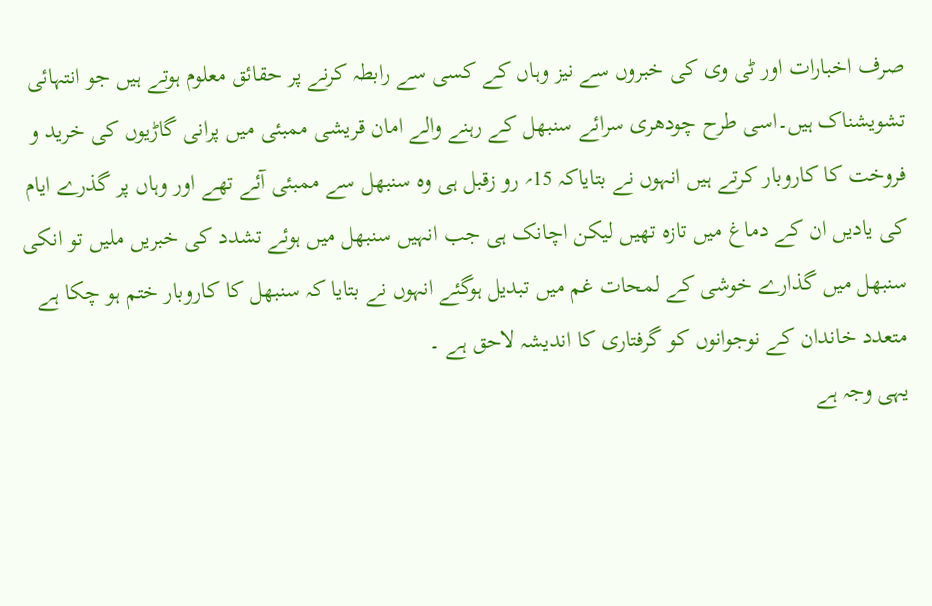صرف اخبارات اور ٹی وی کی خبروں سے نیز وہاں کے کسی سے رابطہ کرنے پر حقائق معلوم ہوتے ہیں جو انتہائی تشویشناک ہیں۔اسی طرح چودھری سرائے سنبھل کے رہنے والے امان قریشی ممبئی میں پرانی گاڑیوں کی خرید و فروخت کا کاروبار کرتے ہیں انہوں نے بتایاکہ 15؍ رو زقبل ہی وہ سنبھل سے ممبئی آئے تھے اور وہاں پر گذرے ایام کی یادیں ان کے دماغ میں تازہ تھیں لیکن اچانک ہی جب انہیں سنبھل میں ہوئے تشدد کی خبریں ملیں تو انکی سنبھل میں گذارے خوشی کے لمحات غم میں تبدیل ہوگئے انہوں نے بتایا کہ سنبھل کا کاروبار ختم ہو چکا ہے متعدد خاندان کے نوجوانوں کو گرفتاری کا اندیشہ لاحق ہے ۔
یہی وجہ ہے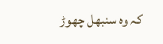کہ وہ سنبھل چھوڑ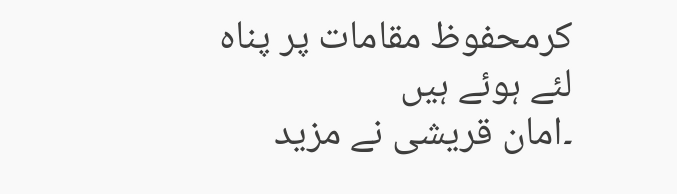کرمحفوظ مقامات پر پناہ لئے ہوئے ہیں
۔امان قریشی نے مزید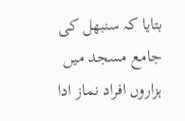بتایا کہ سنبھل کی جامع مسجد میں ہزاروں افراد نماز ادا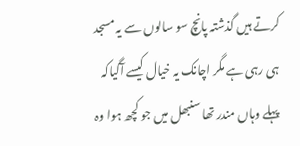کرتے ہیں گذشتہ پانچ سو سالوں سے یہ مسجد ہی رہی ہے مگر اچانک یہ خیال کیسے آگیاکہ پہلے وہاں مندر تھا سنبھل میں جو کچھ ہوا وہ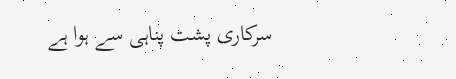سرکاری پشت پناہی سے ہوا ہے